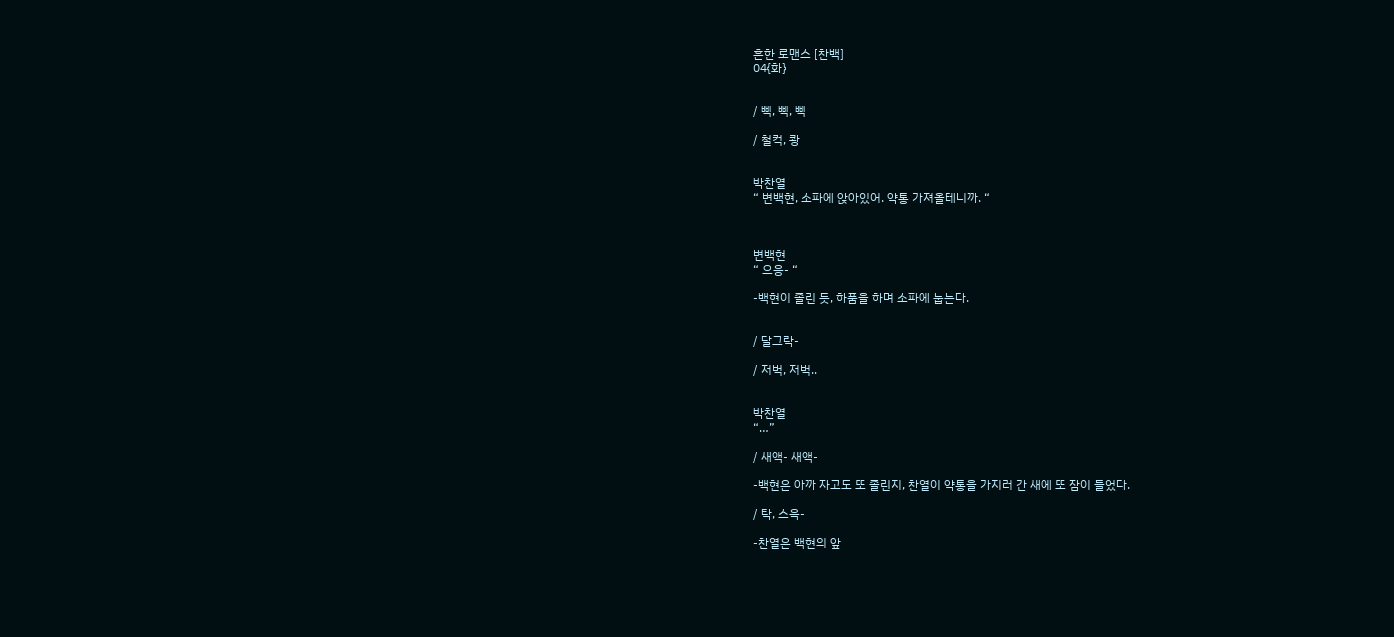흔한 로맨스 [찬백]
04{화}


/ 삑, 삑, 삑

/ 철컥, 쾅


박찬열
“ 변백현, 소파에 앉아있어. 약통 가져올테니까. “



변백현
“ 으응- “

-백현이 졸린 듯, 하품을 하며 소파에 눕는다.


/ 달그락-

/ 저벅, 저벅..


박찬열
“…”

/ 새액- 새액-

-백현은 아까 자고도 또 졸린지, 찬열이 약통을 가지러 간 새에 또 잠이 들었다.

/ 탁, 스윽-

-찬열은 백현의 앞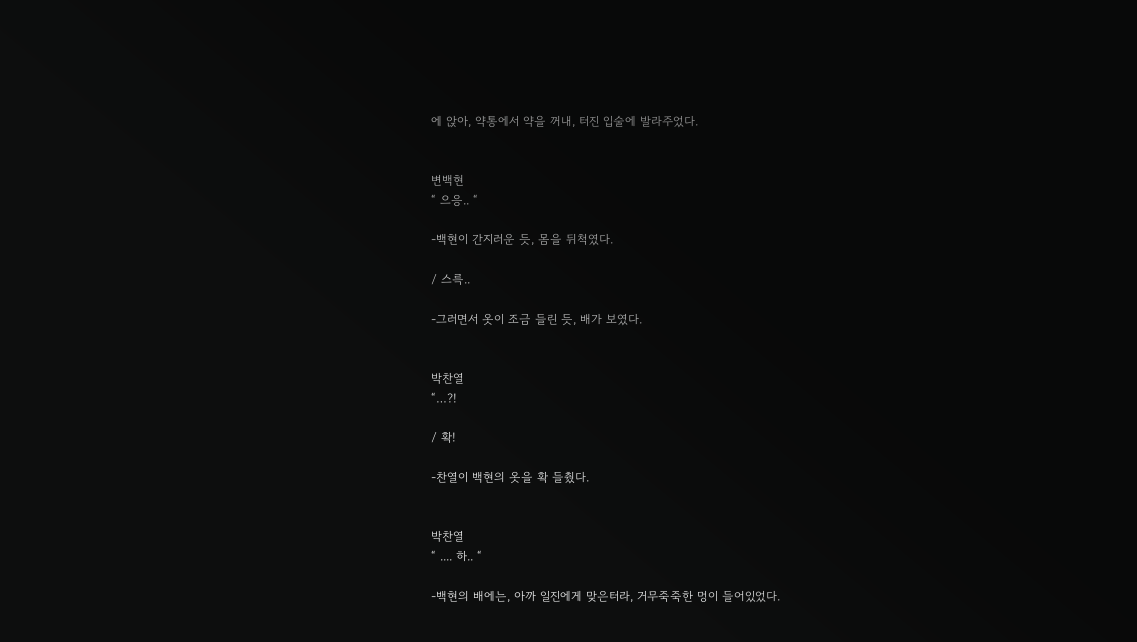에 앉아, 약통에서 약을 꺼내, 터진 입술에 발라주었다.


변백현
“ 으응.. “

-백현이 간지러운 듯, 몸을 뒤척였다.

/ 스륵..

-그러면서 옷이 조금 들린 듯, 배가 보였다.


박찬열
“…?!

/ 확!

-찬열이 백현의 옷을 확 들췄다.


박찬열
“ .... 하.. “

-백현의 배에는, 아까 일진에게 맞은터라, 거무죽죽한 멍이 들어있었다.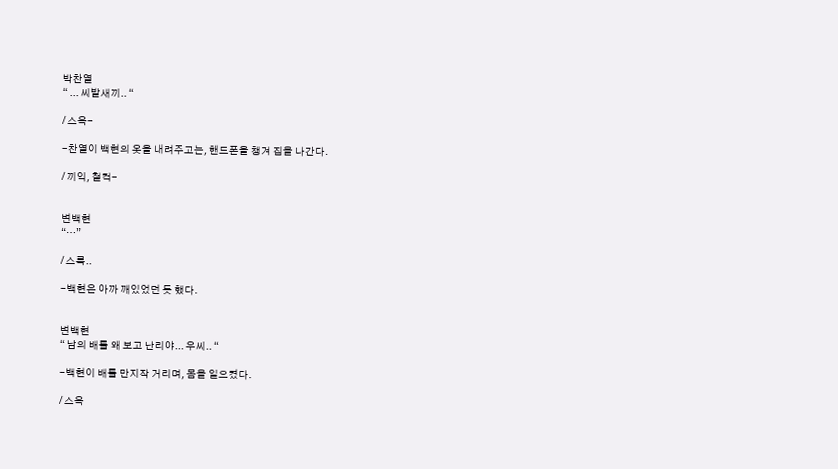박찬열
“ ... 씨발새끼.. “

/ 스윽-

-찬열이 백현의 옷을 내려주고는, 핸드폰을 챙겨 집을 나간다.

/ 끼익, 철컥-


변백현
“…”

/ 스륵..

-백현은 아까 깨있었던 듯 했다.


변백현
“ 남의 배를 왜 보고 난리야... 우씨.. “

-백현이 배를 만지작 거리며, 몸을 일으켰다.

/ 스윽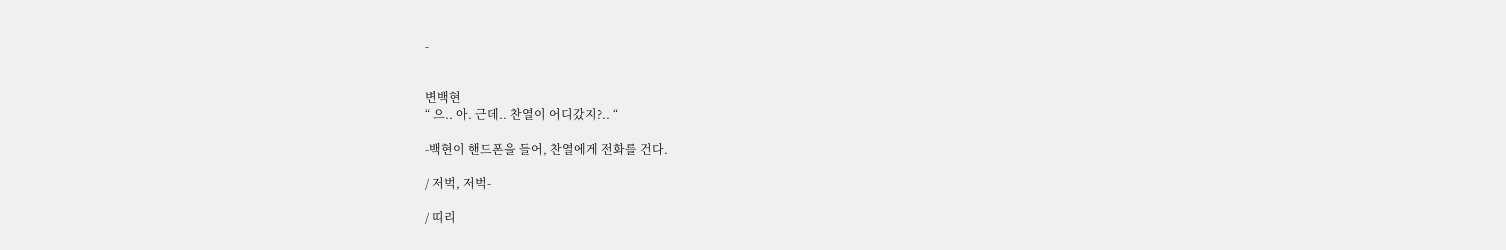-


변백현
“ 으.. 아. 근데.. 찬열이 어디갔지?.. “

-백현이 핸드폰을 들어, 찬열에게 전화를 건다.

/ 저벅, 저벅-

/ 띠리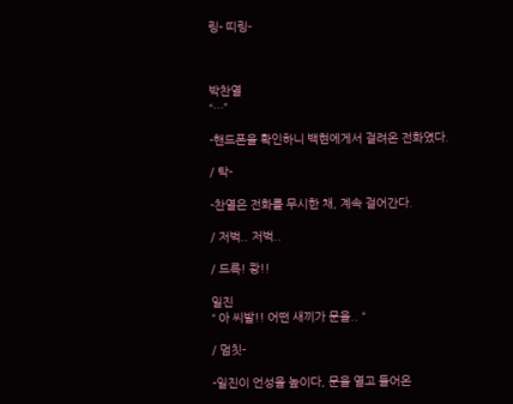링- 띠링-



박찬열
“…”

-핸드폰을 확인하니 백현에게서 걸려온 전화였다.

/ 탁-

-찬열은 전화를 무시한 채, 계속 걸어간다.

/ 저벅.. 저벅..

/ 드륵! 쾅!!

일진
“ 아 씨발!! 어떤 새끼가 문을.. “

/ 멈칫-

-일진이 언성을 높이다, 문을 열고 들어온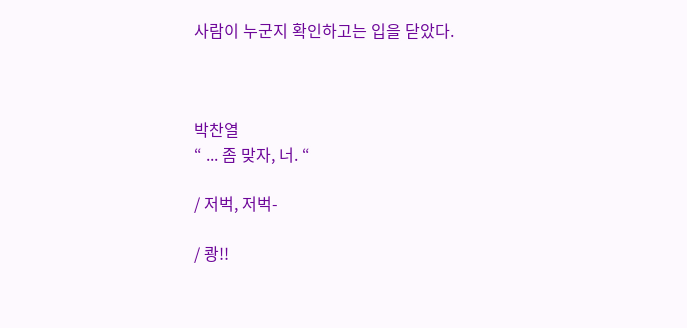사람이 누군지 확인하고는 입을 닫았다.



박찬열
“ ... 좀 맞자, 너. “

/ 저벅, 저벅-

/ 쾅!!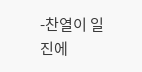-찬열이 일진에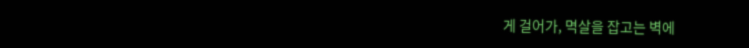게 걸어가, 멱살을 잡고는 벽에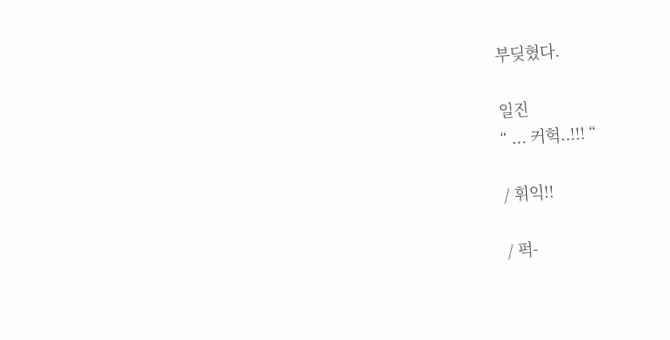부딪혔다.

일진
“ ... 커헉..!!! “

/ 휘익!!

/ 퍽-